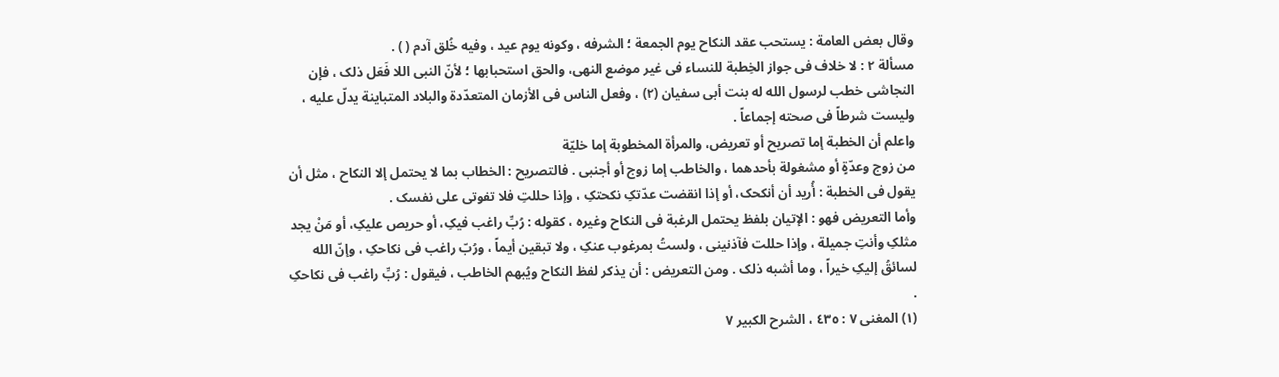وقال بعض العامة : یستحب عقد النکاح یوم الجمعة ؛ الشرفه ، وکونه یوم عید ، وفیه خُلق آدم ( ) .
مسألة ٢ : لا خلاف فی جواز الخِطبة للنساء فی غیر موضع النهی، والحق استحبابها ؛ لأنّ النبی اللا فَعَل ذلک ، فإن النجاشی خطب لرسول الله له بنت أبی سفیان (۲) ، وفعل الناس فی الأزمان المتعدّدة والبلاد المتباینة یدلّ علیه ، ولیست شرطاً فی صحته إجماعاً .
واعلم أن الخطبة إما تصریح أو تعریض، والمرأة المخطوبة إما خلیّة
من زوج وعدّةٍ أو مشغولة بأحدهما ، والخاطب إما زوج أو أجنبی . فالتصریح : الخطاب بما لا یحتمل إلا النکاح ، مثل أن یقول فی الخطبة : أُرید أن أنکحک، أو إذا انقضت عدّتکِ نکحتکِ ، وإذا حللتِ فلا تفوتی على نفسک .
وأما التعریض فهو : الإتیان بلفظ یحتمل الرغبة فی النکاح وغیره ، کقوله : رُبِّ راغب فیکِ، أو حریص علیکِ، أو مَنْ یجد مثلکِ وأنتِ جمیلة ، وإذا حللت فآذنینی ، ولستُ بمرغوب عنکِ ، ولا تبقین أیماً ، ورُبّ راغب فی نکاحکِ ، وإنّ الله لسائقُ إلیکِ خیراً ، وما أشبه ذلک . ومن التعریض : أن یذکر لفظ النکاح ویُبهم الخاطب ، فیقول : رُبِّ راغب فی نکاحکِ .
(١) المغنی ٧ : ٤٣٥ ، الشرح الکبیر ٧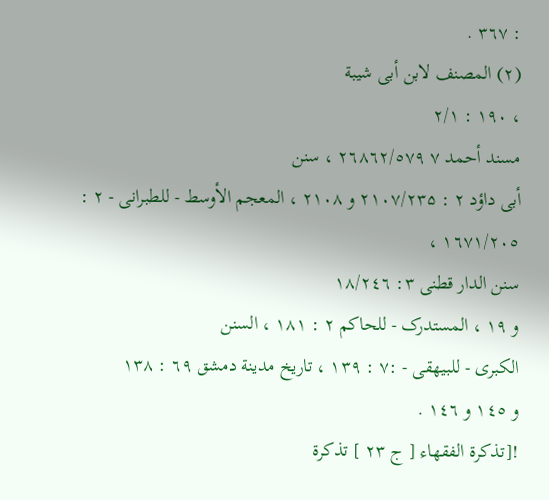: ٣٦٧ .
(۲) المصنف لابن أبی شیبة
، ۱۹۰ : ۲/۱
مسند أحمد ٧ ٢٦٨٦٢/٥٧٩ ، سنن
أبی داؤد ۲ : ۲۱۰۷/۲۳۵ و ۲۱۰۸ ، المعجم الأوسط - للطبرانی - ٢ : ١٦٧١/٢٠٥ ،
سنن الدار قطنی ٣: ١٨/٢٤٦
و ١٩ ، المستدرک - للحاکم ۲ : ۱۸۱ ، السنن
الکبرى - للبیهقی - :۷ : ۱۳۹ ، تاریخ مدینة دمشق ٦٩ : ١٣٨
و ١٤٥ و ١٤٦ .
![تذكرة الفقهاء [ ج ٢٣ ] تذكرة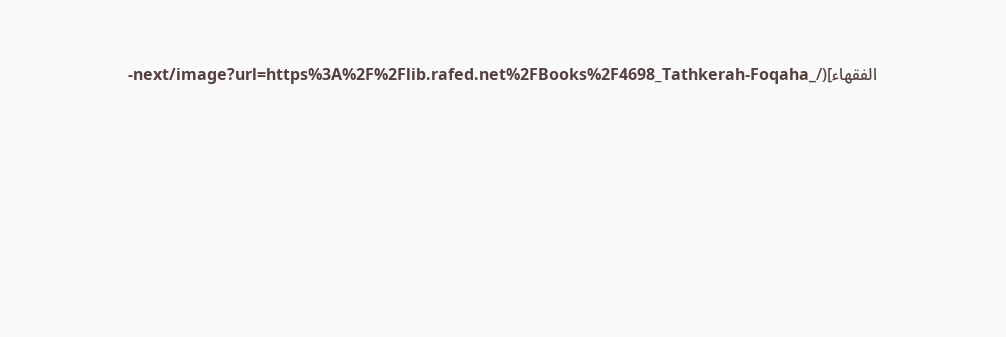الفقهاء](/_next/image?url=https%3A%2F%2Flib.rafed.net%2FBooks%2F4698_Tathkerah-Foqaha-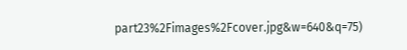part23%2Fimages%2Fcover.jpg&w=640&q=75)